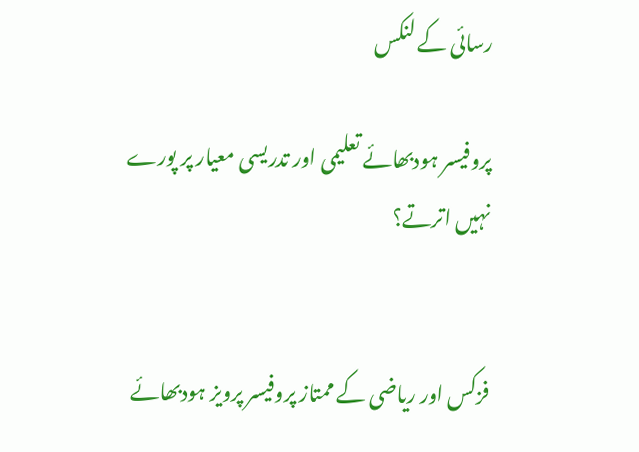رسائی کے لنکس

پروفیسر ہودبھائے تعلیمی اور تدریسی معیار پر پورے نہیں اترتے؟


فزکس اور ریاضی کے ممتاز پروفیسر پرویز ہودبھائے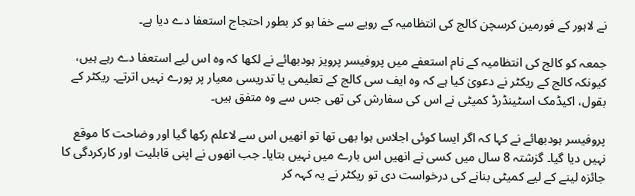نے لاہور کے فورمین کرسچن کالج کی انتظامیہ کے رویے سے خفا ہو کر بطور احتجاج استعفا دے دیا ہے۔

جمعہ کو کالج کی انتظامیہ کے نام استعفے میں پروفیسر پرویز ہودبھائے نے لکھا کہ وہ اس لیے استعفا دے رہے ہیں، کیونکہ کالج کے ریکٹر نے دعویٰ کیا ہے کہ وہ ایف سی کالج کے تعلیمی یا تدریسی معیار پر پورے نہیں اترتے۔ ریکٹر کے بقول، اکیڈمک اسٹینڈرڈ کمیٹی نے اس کی سفارش کی تھی جس سے وہ متفق ہیں۔

پروفیسر ہودبھائے نے کہا کہ اگر ایسا کوئی اجلاس ہوا بھی تھا تو انھیں اس سے لاعلم رکھا گیا اور وضاحت کا موقع نہیں دیا گیا۔ گزشتہ 8 سال میں کسی نے انھیں اس بارے میں نہیں بتایا۔ جب انھوں نے اپنی قابلیت اور کارکردگی کا جائزہ لینے کے لیے کمیٹی بنانے کی درخواست دی تو ریکٹر نے یہ کہہ کر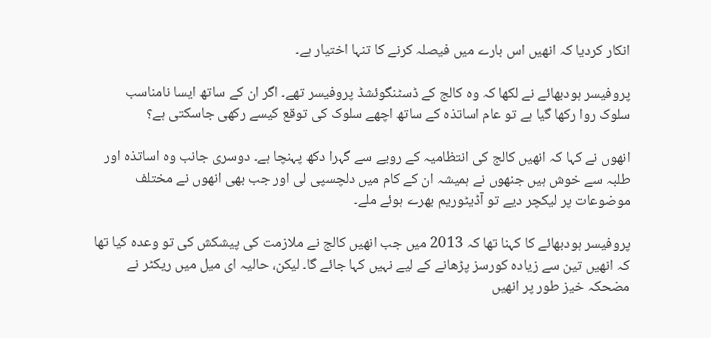انکار کردیا کہ انھیں اس بارے میں فیصلہ کرنے کا تنہا اختیار ہے۔

پروفیسر ہودبھائے نے لکھا کہ وہ کالج کے ڈسٹنگوئشڈ پروفیسر تھے۔ اگر ان کے ساتھ ایسا نامناسب سلوک روا رکھا گیا ہے تو عام اساتذہ کے ساتھ اچھے سلوک کی توقع کیسے رکھی جاسکتی ہے؟

انھوں نے کہا کہ انھیں کالج کی انتظامیہ کے رویے سے گہرا دکھ پہنچا ہے۔ دوسری جانب وہ اساتذہ اور طلبہ سے خوش ہیں جنھوں نے ہمیشہ ان کے کام میں دلچسپی لی اور جب بھی انھوں نے مختلف موضوعات پر لیکچر دیے تو آڈیٹوریم بھرے ہوئے ملے۔

پروفیسر ہودبھائے کا کہنا تھا کہ 2013 میں جب انھیں کالج نے ملازمت کی پیشکش کی تو وعدہ کیا تھا کہ انھیں تین سے زیادہ کورسز پڑھانے کے لیے نہیں کہا جائے گا۔ لیکن، حالیہ ای میل میں ریکٹر نے مضحکہ خیز طور پر انھیں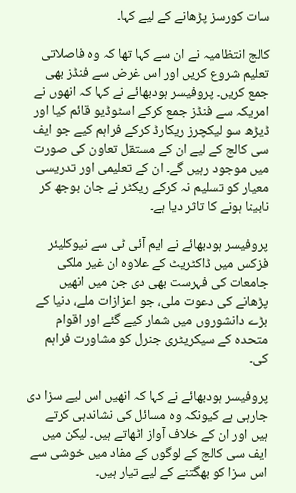سات کورسز پڑھانے کے لیے کہا۔

کالج انتظامیہ نے ان سے کہا تھا کہ وہ فاصلاتی تعلیم شروع کریں اور اس غرض سے فنڈز بھی جمع کریں۔ پروفیسر ہودبھائے نے کہا کہ انھوں نے امریکہ سے فنڈز جمع کرکے اسٹوڈیو قائم کیا اور ڈیڑھ سو لیکچرز ریکارڈ کرکے فراہم کیے جو ایف سی کالج کے لیے ان کے مستقل تعاون کی صورت میں موجود رہیں گے۔ ان کے تعلیمی اور تدریسی معیار کو تسلیم نہ کرکے ریکٹر نے جان بوجھ کر نابینا ہونے کا تاثر دیا ہے۔

پروفیسر ہودبھائے نے ایم آئی ٹی سے نیوکلیئر فزکس میں ڈاکٹریٹ کے علاوہ ان غیر ملکی جامعات کی فہرست بھی دی جن میں انھیں پڑھانے کی دعوت ملی، جو اعزازات ملے، دنیا کے بڑے دانشوروں میں شمار کیے گئے اور اقوام متحدہ کے سیکریٹری جنرل کو مشاورت فراہم کی۔

پروفیسر ہودبھائے نے کہا کہ انھیں اس لیے سزا دی جارہی ہے کیونکہ وہ مسائل کی نشاندہی کرتے ہیں اور ان کے خلاف آواز اٹھاتے ہیں۔ لیکن میں ایف سی کالج کے لوگوں کے مفاد میں خوشی سے اس سزا کو بھگتنے کے لیے تیار ہیں۔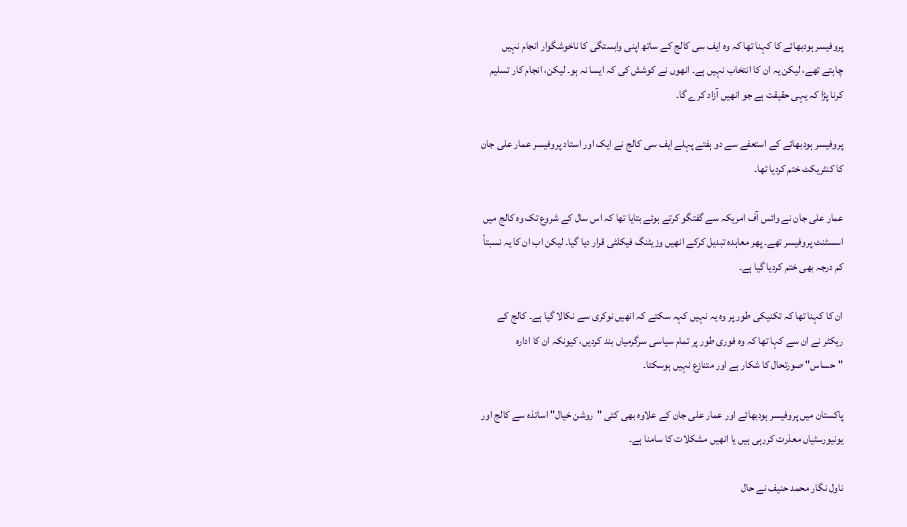پروفیسر ہودبھائے کا کہنا تھا کہ وہ ایف سی کالج کے ساتھ اپنی وابستگی کا ناخوشگوار انجام نہیں چاہتے تھے، لیکن یہ ان کا انتخاب نہیں ہے۔ انھوں نے کوشش کی کہ ایسا نہ ہو۔ لیکن، انجام کار تسلیم کرنا پڑا کہ یہی حقیقت ہے جو انھیں آزاد کرے گا۔

پروفیسر ہودبھائے کے استعفے سے دو ہفتے پہلے ایف سی کالج نے ایک اور استاد پروفیسر عمار علی جان کا کنٹریکٹ ختم کردیا تھا۔

عمار علی جان نے وائس آف امریکہ سے گفتگو کرتے ہوئے بتایا تھا کہ اس سال کے شروع تک وہ کالج میں اسسٹنٹ پروفیسر تھے۔ پھر معاہدہ تبدیل کرکے انھیں وزیٹنگ فیکلٹی قرار دیا گیا۔ لیکن اب ان کا یہ نسبتاً کم درجہ بھی ختم کردیا گیا ہے۔

ان کا کہنا تھا کہ تکنیکی طور پر وہ یہ نہیں کہہ سکتے کہ انھیں نوکری سے نکالا گیا ہے۔ کالج کے ریکٹر نے ان سے کہا تھا کہ وہ فوری طور پر تمام سیاسی سرگرمیاں بند کردیں، کیونکہ ان کا ادارہ "حساس" صورتحال کا شکار ہے اور متنازع نہیں ہوسکتا۔

پاکستان میں پروفیسر ہودبھائے اور عمار علی جان کے علاوہ بھی کئی "روشن خیال" اساتذہ سے کالج اور یونیورسٹیاں معذرت کررہی ہیں یا انھیں مشکلات کا سامنا ہے۔

ناول نگار محمد حنیف نے حال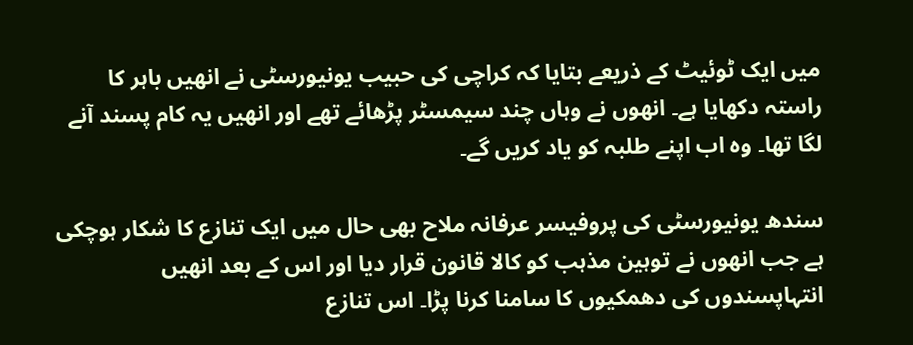میں ایک ٹوئیٹ کے ذریعے بتایا کہ کراچی کی حبیب یونیورسٹی نے انھیں باہر کا راستہ دکھایا ہے۔ انھوں نے وہاں چند سیمسٹر پڑھائے تھے اور انھیں یہ کام پسند آنے لگا تھا۔ وہ اب اپنے طلبہ کو یاد کریں گے۔

سندھ یونیورسٹی کی پروفیسر عرفانہ ملاح بھی حال میں ایک تنازع کا شکار ہوچکی ہے جب انھوں نے توہین مذہب کو کالا قانون قرار دیا اور اس کے بعد انھیں انتہاپسندوں کی دھمکیوں کا سامنا کرنا پڑا۔ اس تنازع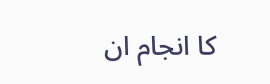کا انجام ان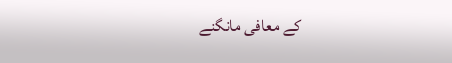کے معافی مانگنے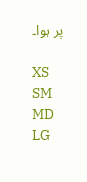پر ہوا۔

XS
SM
MD
LG